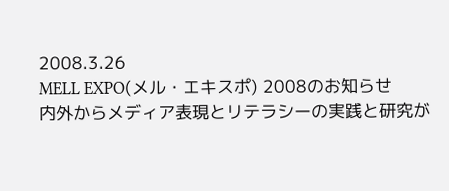2008.3.26
MELL EXPO(メル・エキスポ) 2008のお知らせ
内外からメディア表現とリテラシーの実践と研究が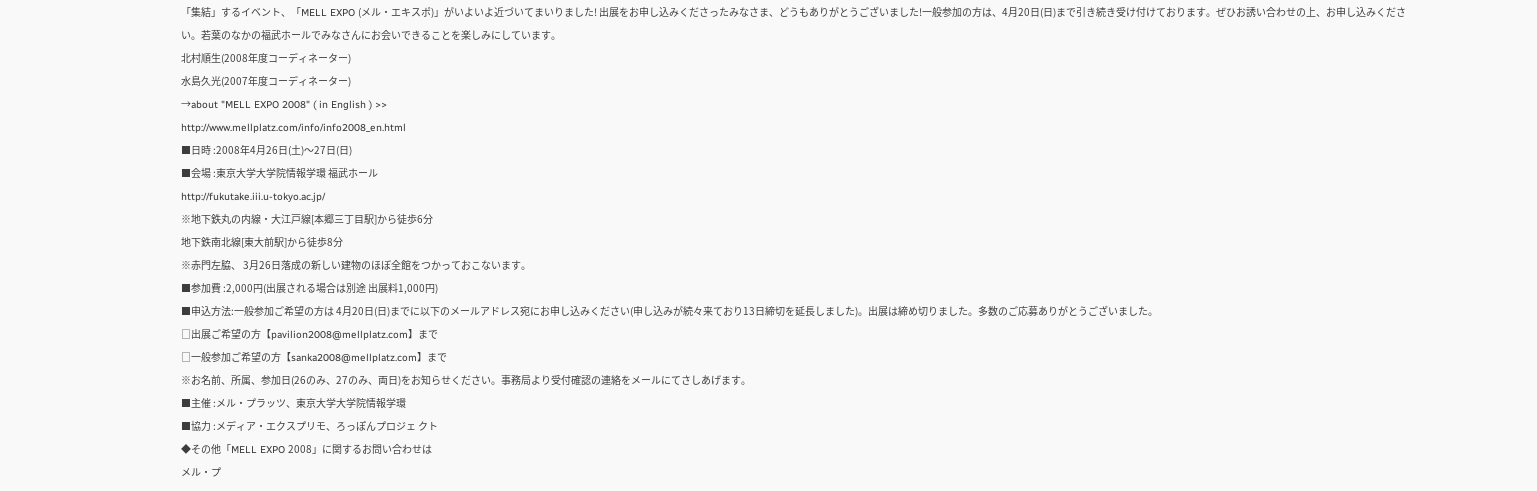「集結」するイベント、「MELL EXPO (メル・エキスポ)」がいよいよ近づいてまいりました! 出展をお申し込みくださったみなさま、どうもありがとうございました!一般参加の方は、4月20日(日)まで引き続き受け付けております。ぜひお誘い合わせの上、お申し込みください。若葉のなかの福武ホールでみなさんにお会いできることを楽しみにしています。
北村順生(2008年度コーディネーター)
水島久光(2007年度コーディネーター)
→about "MELL EXPO 2008" ( in English ) >>
http://www.mellplatz.com/info/info2008_en.html
■日時 :2008年4月26日(土)〜27日(日)
■会場 :東京大学大学院情報学環 福武ホール
http://fukutake.iii.u-tokyo.ac.jp/
※地下鉄丸の内線・大江戸線[本郷三丁目駅]から徒歩6分
地下鉄南北線[東大前駅]から徒歩8分
※赤門左脇、 3月26日落成の新しい建物のほぼ全館をつかっておこないます。
■参加費 :2,000円(出展される場合は別途 出展料1,000円)
■申込方法:一般参加ご希望の方は 4月20日(日)までに以下のメールアドレス宛にお申し込みください(申し込みが続々来ており13日締切を延長しました)。出展は締め切りました。多数のご応募ありがとうございました。
□出展ご希望の方【pavilion2008@mellplatz.com】まで
□一般参加ご希望の方【sanka2008@mellplatz.com】まで
※お名前、所属、参加日(26のみ、27のみ、両日)をお知らせください。事務局より受付確認の連絡をメールにてさしあげます。
■主催 :メル・プラッツ、東京大学大学院情報学環
■協力 :メディア・エクスプリモ、ろっぽんプロジェ クト
◆その他「MELL EXPO 2008」に関するお問い合わせは
メル・プ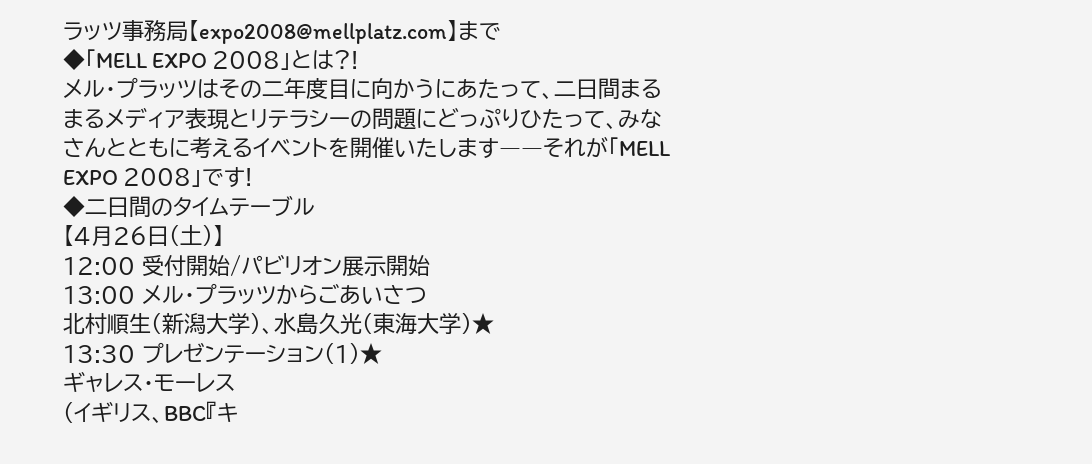ラッツ事務局【expo2008@mellplatz.com】まで
◆「MELL EXPO 2008」とは?!
メル・プラッツはその二年度目に向かうにあたって、二日間まるまるメディア表現とリテラシーの問題にどっぷりひたって、みなさんとともに考えるイベントを開催いたします――それが「MELL EXPO 2008」です!
◆二日間のタイムテーブル
【4月26日(土)】
12:00 受付開始/パビリオン展示開始
13:00 メル・プラッツからごあいさつ
北村順生(新潟大学)、水島久光(東海大学)★
13:30 プレゼンテーション(1)★
ギャレス・モーレス
(イギリス、BBC『キ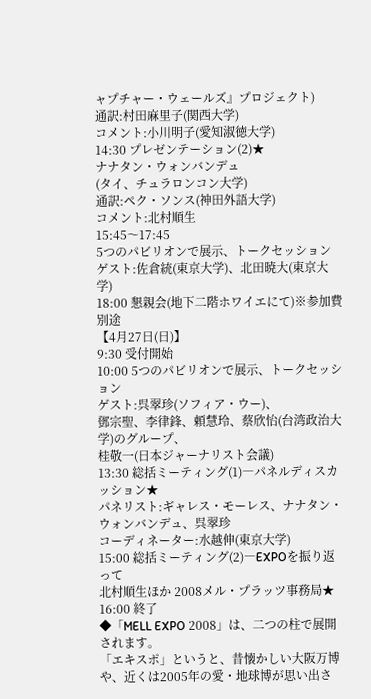ャプチャー・ウェールズ』プロジェクト)
通訳:村田麻里子(関西大学)
コメント:小川明子(愛知淑徳大学)
14:30 プレゼンテーション(2)★
ナナタン・ウォンバンデュ
(タイ、チュラロンコン大学)
通訳:ペク・ソンス(神田外語大学)
コメント:北村順生
15:45〜17:45
5つのパビリオンで展示、トークセッション
ゲスト:佐倉統(東京大学)、北田暁大(東京大学)
18:00 懇親会(地下二階ホワイエにて)※参加費別途
【4月27日(日)】
9:30 受付開始
10:00 5つのパビリオンで展示、トークセッション
ゲスト:呉翠珍(ソフィア・ウー)、
鄧宗聖、李律鋒、頼慧玲、蔡欣怡(台湾政治大学)のグループ、
桂敬一(日本ジャーナリスト会議)
13:30 総括ミーティング(1)―パネルディスカッション★
パネリスト:ギャレス・モーレス、ナナタン・ウォンバンデュ、呉翠珍
コーディネーター:水越伸(東京大学)
15:00 総括ミーティング(2)―EXPOを振り返って
北村順生ほか 2008メル・プラッツ事務局★
16:00 終了
◆「MELL EXPO 2008」は、二つの柱で展開されます。
「エキスポ」というと、昔懐かしい大阪万博や、近くは2005年の愛・地球博が思い出さ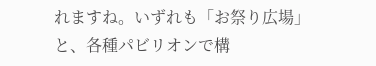れますね。いずれも「お祭り広場」と、各種パビリオンで構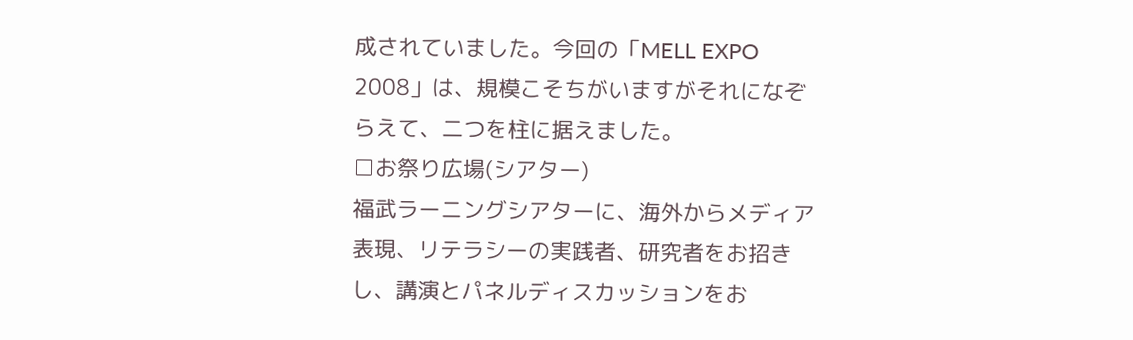成されていました。今回の「MELL EXPO 2008」は、規模こそちがいますがそれになぞらえて、二つを柱に据えました。
□お祭り広場(シアター)
福武ラーニングシアターに、海外からメディア表現、リテラシーの実践者、研究者をお招きし、講演とパネルディスカッションをお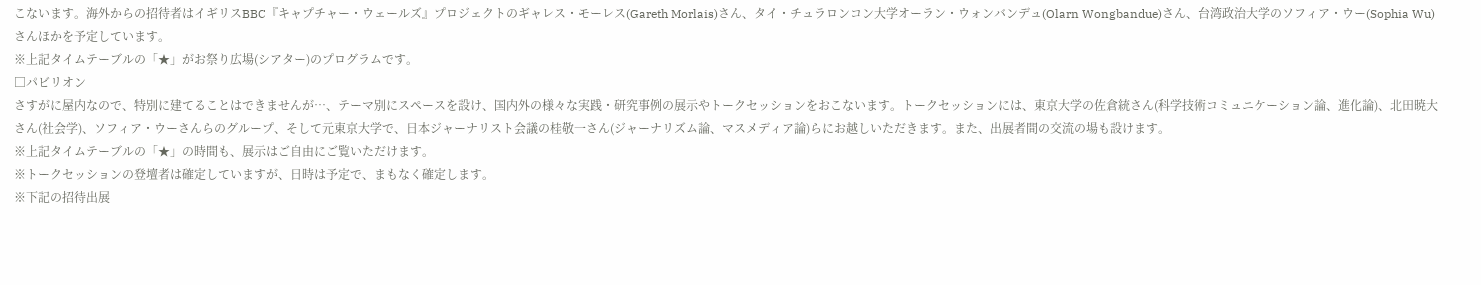こないます。海外からの招待者はイギリスBBC『キャプチャー・ウェールズ』プロジェクトのギャレス・モーレス(Gareth Morlais)さん、タイ・チュラロンコン大学オーラン・ウォンバンデュ(Olarn Wongbandue)さん、台湾政治大学のソフィア・ウー(Sophia Wu)さんほかを予定しています。
※上記タイムテーブルの「★」がお祭り広場(シアター)のプログラムです。
□パビリオン
さすがに屋内なので、特別に建てることはできませんが…、テーマ別にスペースを設け、国内外の様々な実践・研究事例の展示やトークセッションをおこないます。トークセッションには、東京大学の佐倉統さん(科学技術コミュニケーション論、進化論)、北田暁大さん(社会学)、ソフィア・ウーさんらのグループ、そして元東京大学で、日本ジャーナリスト会議の桂敬一さん(ジャーナリズム論、マスメディア論)らにお越しいただきます。また、出展者間の交流の場も設けます。
※上記タイムテーブルの「★」の時間も、展示はご自由にご覧いただけます。
※トークセッションの登壇者は確定していますが、日時は予定で、まもなく確定します。
※下記の招待出展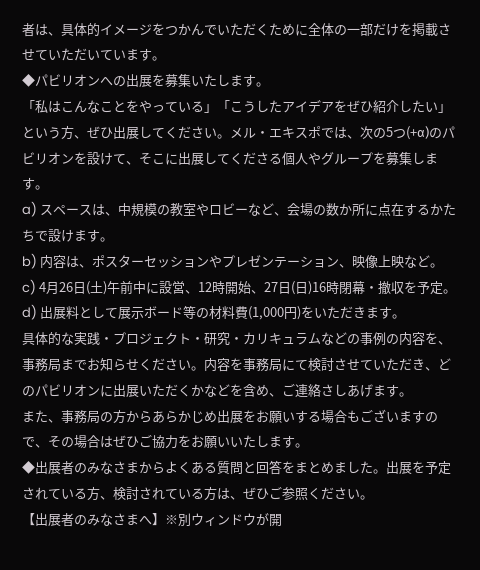者は、具体的イメージをつかんでいただくために全体の一部だけを掲載させていただいています。
◆パビリオンへの出展を募集いたします。
「私はこんなことをやっている」「こうしたアイデアをぜひ紹介したい」という方、ぜひ出展してください。メル・エキスポでは、次の5つ(+α)のパビリオンを設けて、そこに出展してくださる個人やグループを募集します。
a) スペースは、中規模の教室やロビーなど、会場の数か所に点在するかたちで設けます。
b) 内容は、ポスターセッションやプレゼンテーション、映像上映など。
c) 4月26日(土)午前中に設営、12時開始、27日(日)16時閉幕・撤収を予定。
d) 出展料として展示ボード等の材料費(1,000円)をいただきます。
具体的な実践・プロジェクト・研究・カリキュラムなどの事例の内容を、事務局までお知らせください。内容を事務局にて検討させていただき、どのパビリオンに出展いただくかなどを含め、ご連絡さしあげます。
また、事務局の方からあらかじめ出展をお願いする場合もございますので、その場合はぜひご協力をお願いいたします。
◆出展者のみなさまからよくある質問と回答をまとめました。出展を予定されている方、検討されている方は、ぜひご参照ください。
【出展者のみなさまへ】※別ウィンドウが開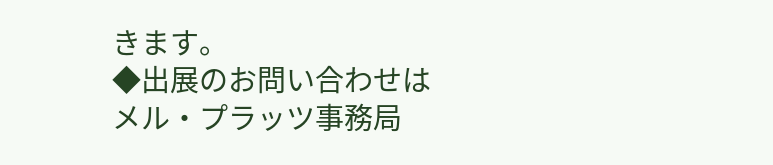きます。
◆出展のお問い合わせは
メル・プラッツ事務局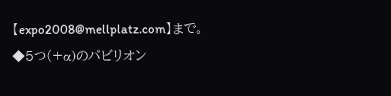【expo2008@mellplatz.com】まで。
◆5つ(+α)のパビリオン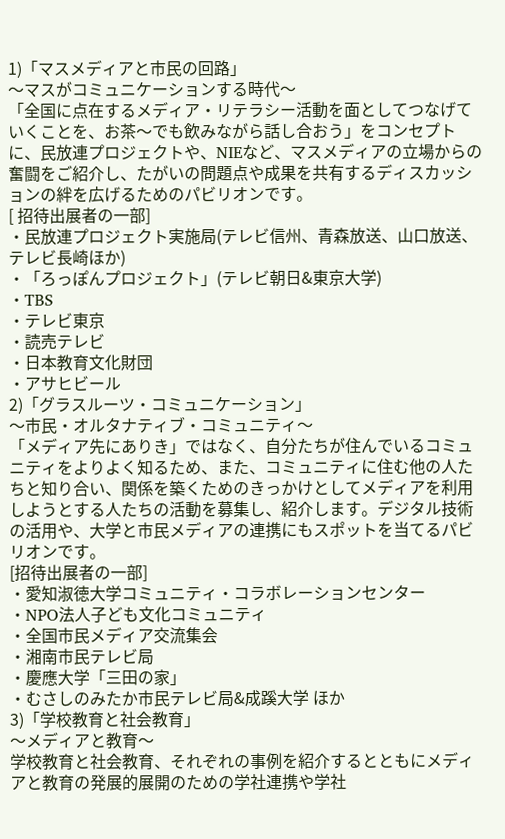1)「マスメディアと市民の回路」
〜マスがコミュニケーションする時代〜
「全国に点在するメディア・リテラシー活動を面としてつなげていくことを、お茶〜でも飲みながら話し合おう」をコンセプトに、民放連プロジェクトや、NIEなど、マスメディアの立場からの奮闘をご紹介し、たがいの問題点や成果を共有するディスカッションの絆を広げるためのパビリオンです。
[ 招待出展者の一部]
・民放連プロジェクト実施局(テレビ信州、青森放送、山口放送、テレビ長崎ほか)
・「ろっぽんプロジェクト」(テレビ朝日&東京大学)
・TBS
・テレビ東京
・読売テレビ
・日本教育文化財団
・アサヒビール
2)「グラスルーツ・コミュニケーション」
〜市民・オルタナティブ・コミュニティ〜
「メディア先にありき」ではなく、自分たちが住んでいるコミュニティをよりよく知るため、また、コミュニティに住む他の人たちと知り合い、関係を築くためのきっかけとしてメディアを利用しようとする人たちの活動を募集し、紹介します。デジタル技術の活用や、大学と市民メディアの連携にもスポットを当てるパビリオンです。
[招待出展者の一部]
・愛知淑徳大学コミュニティ・コラボレーションセンター
・NPO法人子ども文化コミュニティ
・全国市民メディア交流集会
・湘南市民テレビ局
・慶應大学「三田の家」
・むさしのみたか市民テレビ局&成蹊大学 ほか
3)「学校教育と社会教育」
〜メディアと教育〜
学校教育と社会教育、それぞれの事例を紹介するとともにメディアと教育の発展的展開のための学社連携や学社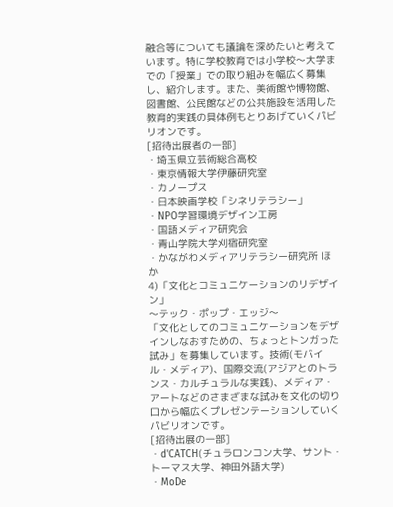融合等についても議論を深めたいと考えています。特に学校教育では小学校〜大学までの「授業」での取り組みを幅広く募集し、紹介します。また、美術館や博物館、図書館、公民館などの公共施設を活用した教育的実践の具体例もとりあげていくパビリオンです。
[招待出展者の一部]
・埼玉県立芸術総合高校
・東京情報大学伊藤研究室
・カノープス
・日本映画学校「シネリテラシー」
・NPO学習環境デザイン工房
・国語メディア研究会
・青山学院大学刈宿研究室
・かながわメディアリテラシー研究所 ほか
4)「文化とコミュニケーションのリデザイン」
〜テック・ポップ・エッジ〜
「文化としてのコミュニケーションをデザインしなおすための、ちょっとトンガった試み」を募集しています。技術(モバイル・メディア)、国際交流(アジアとのトランス・カルチュラルな実践)、メディア・アートなどのさまざまな試みを文化の切り口から幅広くプレゼンテーションしていくパビリオンです。
[招待出展の一部]
・d'CATCH(チュラロンコン大学、サント・トーマス大学、神田外語大学)
・MoDe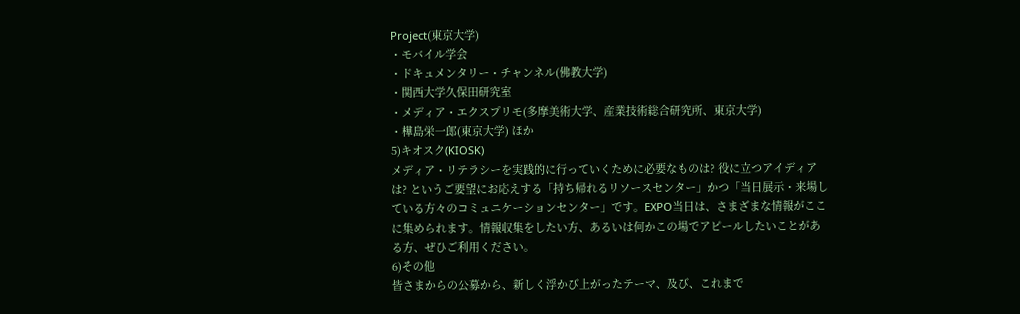Project(東京大学)
・モバイル学会
・ドキュメンタリー・チャンネル(佛教大学)
・関西大学久保田研究室
・メディア・エクスプリモ(多摩美術大学、産業技術総合研究所、東京大学)
・樺島栄一郎(東京大学) ほか
5)キオスク(KIOSK)
メディア・リテラシーを実践的に行っていくために必要なものは? 役に立つアイディアは? というご要望にお応えする「持ち帰れるリソースセンター」かつ「当日展示・来場している方々のコミュニケーションセンター」です。EXPO当日は、さまざまな情報がここに集められます。情報収集をしたい方、あるいは何かこの場でアピールしたいことがある方、ぜひご利用ください。
6)その他
皆さまからの公募から、新しく浮かび上がったテーマ、及び、これまで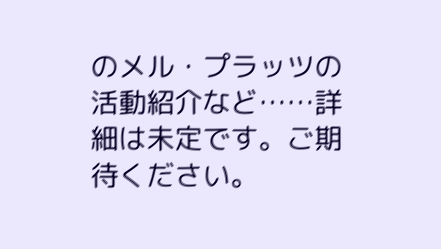のメル・プラッツの活動紹介など……詳細は未定です。ご期待ください。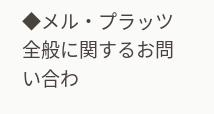◆メル・プラッツ全般に関するお問い合わ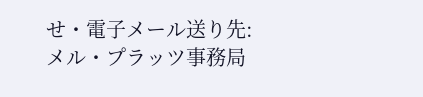せ・電子メール送り先:
メル・プラッツ事務局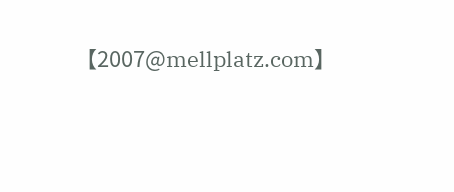【2007@mellplatz.com】